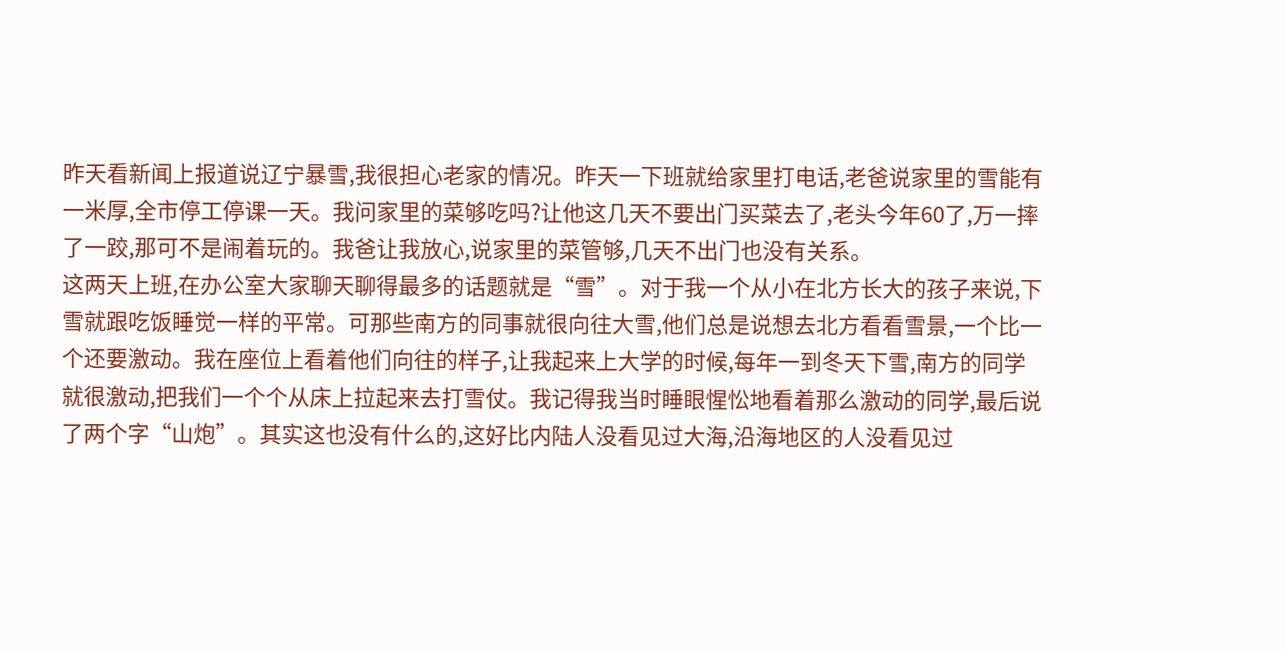昨天看新闻上报道说辽宁暴雪,我很担心老家的情况。昨天一下班就给家里打电话,老爸说家里的雪能有一米厚,全市停工停课一天。我问家里的菜够吃吗?让他这几天不要出门买菜去了,老头今年60了,万一摔了一跤,那可不是闹着玩的。我爸让我放心,说家里的菜管够,几天不出门也没有关系。
这两天上班,在办公室大家聊天聊得最多的话题就是“雪”。对于我一个从小在北方长大的孩子来说,下雪就跟吃饭睡觉一样的平常。可那些南方的同事就很向往大雪,他们总是说想去北方看看雪景,一个比一个还要激动。我在座位上看着他们向往的样子,让我起来上大学的时候,每年一到冬天下雪,南方的同学就很激动,把我们一个个从床上拉起来去打雪仗。我记得我当时睡眼惺忪地看着那么激动的同学,最后说了两个字“山炮”。其实这也没有什么的,这好比内陆人没看见过大海,沿海地区的人没看见过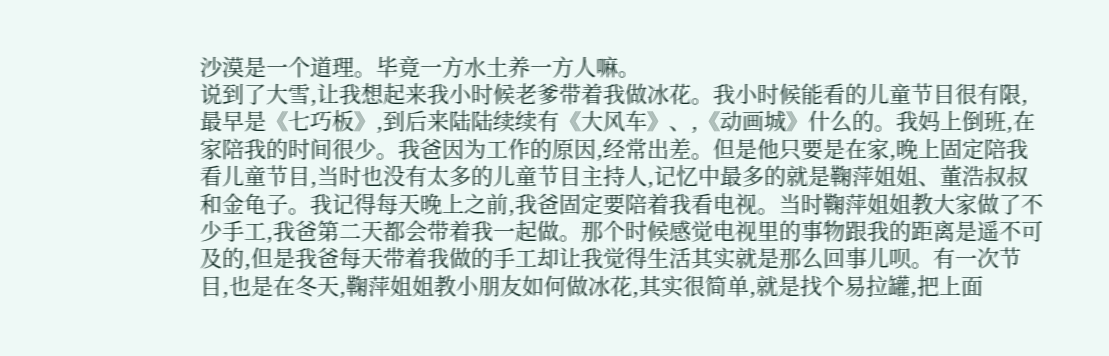沙漠是一个道理。毕竟一方水土养一方人嘛。
说到了大雪,让我想起来我小时候老爹带着我做冰花。我小时候能看的儿童节目很有限,最早是《七巧板》,到后来陆陆续续有《大风车》、,《动画城》什么的。我妈上倒班,在家陪我的时间很少。我爸因为工作的原因,经常出差。但是他只要是在家,晚上固定陪我看儿童节目,当时也没有太多的儿童节目主持人,记忆中最多的就是鞠萍姐姐、董浩叔叔和金龟子。我记得每天晚上之前,我爸固定要陪着我看电视。当时鞠萍姐姐教大家做了不少手工,我爸第二天都会带着我一起做。那个时候感觉电视里的事物跟我的距离是遥不可及的,但是我爸每天带着我做的手工却让我觉得生活其实就是那么回事儿呗。有一次节目,也是在冬天,鞠萍姐姐教小朋友如何做冰花,其实很简单,就是找个易拉罐,把上面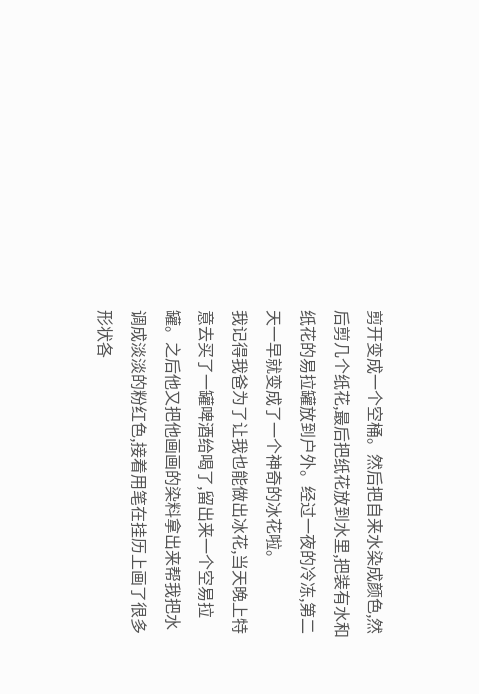剪开变成一个空桶。然后把自来水染成颜色,然后剪几个纸花,最后把纸花放到水里,把装有水和纸花的易拉罐放到户外。经过一夜的冷冻,第二天一早就变成了一个神奇的冰花啦。
我记得我爸为了让我也能做出冰花,当天晚上特意去买了一罐啤酒给喝了,留出来一个空易拉罐。之后他又把他画画的染料拿出来帮我把水调成淡淡的粉红色,接着用笔在挂历上画了很多形状各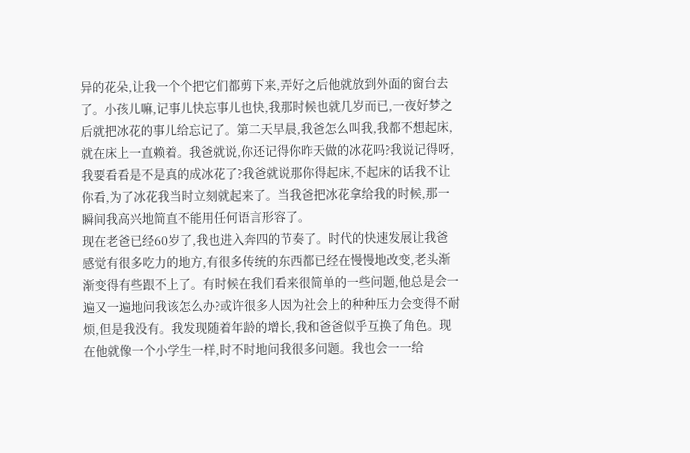异的花朵,让我一个个把它们都剪下来,弄好之后他就放到外面的窗台去了。小孩儿嘛,记事儿快忘事儿也快,我那时候也就几岁而已,一夜好梦之后就把冰花的事儿给忘记了。第二天早晨,我爸怎么叫我,我都不想起床,就在床上一直赖着。我爸就说,你还记得你昨天做的冰花吗?我说记得呀,我要看看是不是真的成冰花了?我爸就说那你得起床,不起床的话我不让你看,为了冰花我当时立刻就起来了。当我爸把冰花拿给我的时候,那一瞬间我高兴地简直不能用任何语言形容了。
现在老爸已经60岁了,我也进入奔四的节奏了。时代的快速发展让我爸感觉有很多吃力的地方,有很多传统的东西都已经在慢慢地改变,老头渐渐变得有些跟不上了。有时候在我们看来很简单的一些问题,他总是会一遍又一遍地问我该怎么办?或许很多人因为社会上的种种压力会变得不耐烦,但是我没有。我发现随着年龄的增长,我和爸爸似乎互换了角色。现在他就像一个小学生一样,时不时地问我很多问题。我也会一一给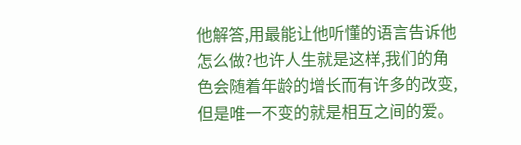他解答,用最能让他听懂的语言告诉他怎么做?也许人生就是这样,我们的角色会随着年龄的增长而有许多的改变,但是唯一不变的就是相互之间的爱。